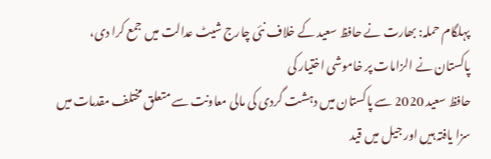پہلگام حملہ: بھارت نے حافظ سعید کے خلاف نئی چارج شیٹ عدالت میں جمع کرا دی، پاکستان نے الزامات پر خاموشی اختیار کی
حافظ سعید 2020 سے پاکستان میں دہشت گردی کی مالی معاونت سے متعلق مختلف مقدمات میں سزا یافتہ ہیں اور جیل میں قید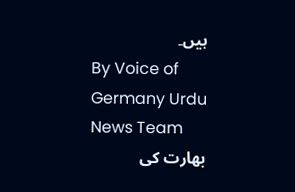ہیں۔
By Voice of Germany Urdu News Team
بھارت کی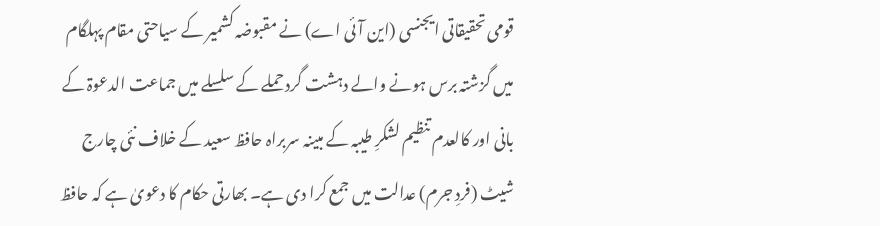قومی تحقیقاتی ایجنسی (این آئی اے) نے مقبوضہ کشمیر کے سیاحتی مقام پہلگام میں گزشتہ برس ہونے والے دہشت گرد حملے کے سلسلے میں جماعت الدعوۃ کے بانی اور کالعدم تنظیم لشکرِ طیبہ کے مبینہ سربراہ حافظ سعید کے خلاف نئی چارج شیٹ (فردِ جرم) عدالت میں جمع کرا دی ہے۔ بھارتی حکام کا دعویٰ ہے کہ حافظ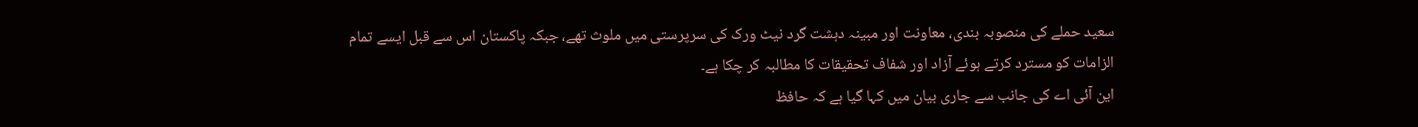سعید حملے کی منصوبہ بندی، معاونت اور مبینہ دہشت گرد نیٹ ورک کی سرپرستی میں ملوث تھے، جبکہ پاکستان اس سے قبل ایسے تمام الزامات کو مسترد کرتے ہوئے آزاد اور شفاف تحقیقات کا مطالبہ کر چکا ہے۔
این آئی اے کی جانب سے جاری بیان میں کہا گیا ہے کہ حافظ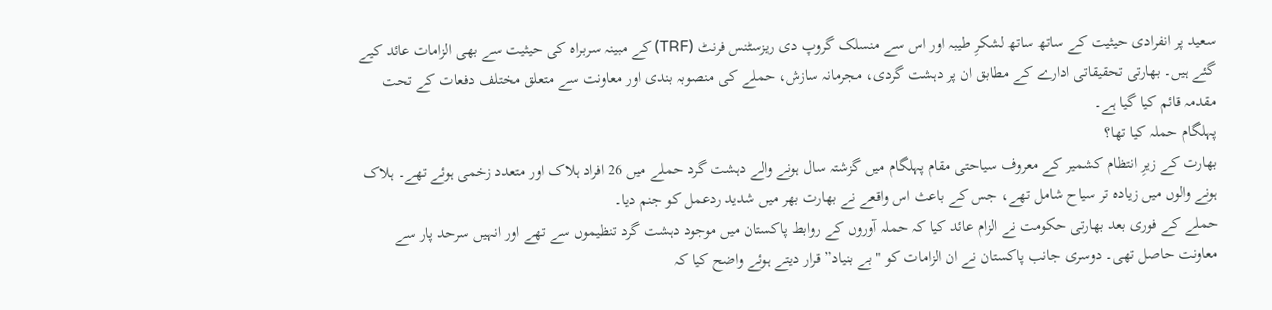سعید پر انفرادی حیثیت کے ساتھ ساتھ لشکرِ طیبہ اور اس سے منسلک گروپ دی ریزسٹنس فرنٹ (TRF) کے مبینہ سربراہ کی حیثیت سے بھی الزامات عائد کیے گئے ہیں۔ بھارتی تحقیقاتی ادارے کے مطابق ان پر دہشت گردی، مجرمانہ سازش، حملے کی منصوبہ بندی اور معاونت سے متعلق مختلف دفعات کے تحت مقدمہ قائم کیا گیا ہے۔
پہلگام حملہ کیا تھا؟
بھارت کے زیرِ انتظام کشمیر کے معروف سیاحتی مقام پہلگام میں گزشتہ سال ہونے والے دہشت گرد حملے میں 26 افراد ہلاک اور متعدد زخمی ہوئے تھے۔ ہلاک ہونے والوں میں زیادہ تر سیاح شامل تھے، جس کے باعث اس واقعے نے بھارت بھر میں شدید ردعمل کو جنم دیا۔
حملے کے فوری بعد بھارتی حکومت نے الزام عائد کیا کہ حملہ آوروں کے روابط پاکستان میں موجود دہشت گرد تنظیموں سے تھے اور انہیں سرحد پار سے معاونت حاصل تھی۔ دوسری جانب پاکستان نے ان الزامات کو "بے بنیاد” قرار دیتے ہوئے واضح کیا کہ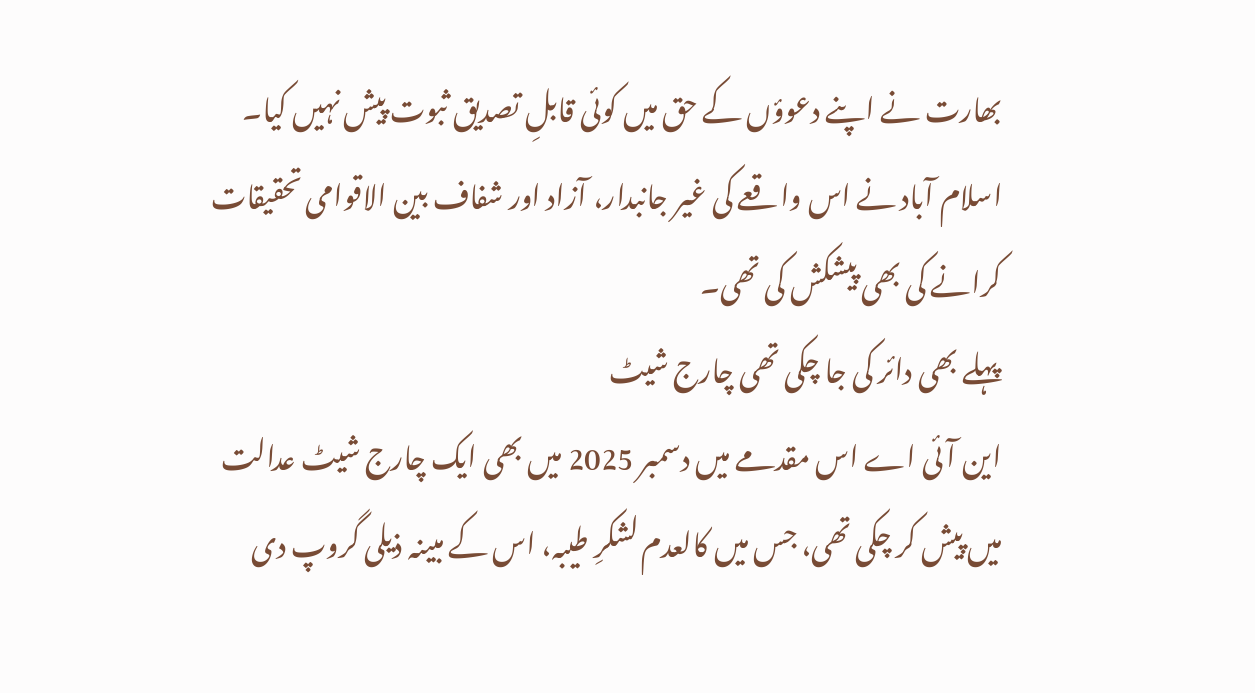بھارت نے اپنے دعوؤں کے حق میں کوئی قابلِ تصدیق ثبوت پیش نہیں کیا۔ اسلام آباد نے اس واقعے کی غیر جانبدار، آزاد اور شفاف بین الاقوامی تحقیقات کرانے کی بھی پیشکش کی تھی۔
پہلے بھی دائر کی جا چکی تھی چارج شیٹ
این آئی اے اس مقدمے میں دسمبر 2025 میں بھی ایک چارج شیٹ عدالت میں پیش کر چکی تھی، جس میں کالعدم لشکرِ طیبہ، اس کے مبینہ ذیلی گروپ دی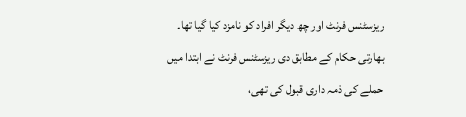ریزسٹنس فرنٹ اور چھ دیگر افراد کو نامزد کیا گیا تھا۔
بھارتی حکام کے مطابق دی ریزسٹنس فرنٹ نے ابتدا میں حملے کی ذمہ داری قبول کی تھی،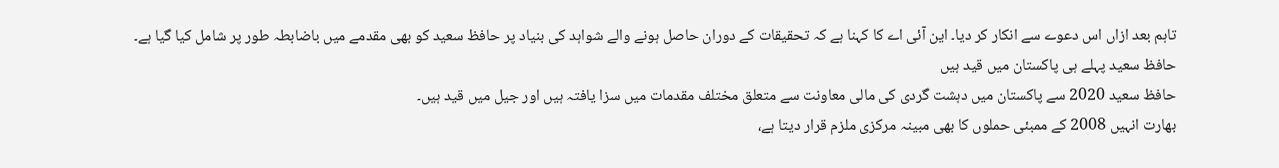تاہم بعد ازاں اس دعوے سے انکار کر دیا۔ این آئی اے کا کہنا ہے کہ تحقیقات کے دوران حاصل ہونے والے شواہد کی بنیاد پر حافظ سعید کو بھی مقدمے میں باضابطہ طور پر شامل کیا گیا ہے۔
حافظ سعید پہلے ہی پاکستان میں قید ہیں
حافظ سعید 2020 سے پاکستان میں دہشت گردی کی مالی معاونت سے متعلق مختلف مقدمات میں سزا یافتہ ہیں اور جیل میں قید ہیں۔
بھارت انہیں 2008 کے ممبئی حملوں کا بھی مبینہ مرکزی ملزم قرار دیتا ہے،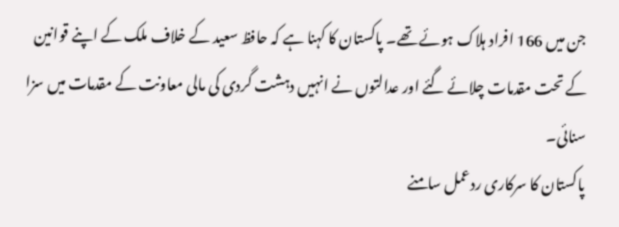جن میں 166 افراد ہلاک ہوئے تھے۔ پاکستان کا کہنا ہے کہ حافظ سعید کے خلاف ملک کے اپنے قوانین کے تحت مقدمات چلائے گئے اور عدالتوں نے انہیں دہشت گردی کی مالی معاونت کے مقدمات میں سزا سنائی۔
پاکستان کا سرکاری ردعمل سامنے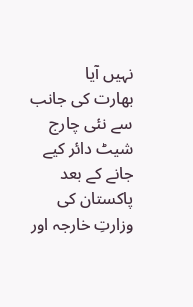نہیں آیا
بھارت کی جانب سے نئی چارج شیٹ دائر کیے جانے کے بعد پاکستان کی وزارتِ خارجہ اور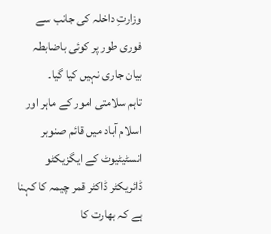وزارتِ داخلہ کی جانب سے فوری طور پر کوئی باضابطہ بیان جاری نہیں کیا گیا۔
تاہم سلامتی امور کے ماہر اور اسلام آباد میں قائم صنوبر انسٹیٹیوٹ کے ایگزیکٹو ڈائریکٹر ڈاکٹر قمر چیمہ کا کہنا ہے کہ بھارت کا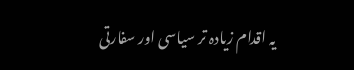یہ اقدام زیادہ تر سیاسی اور سفارتی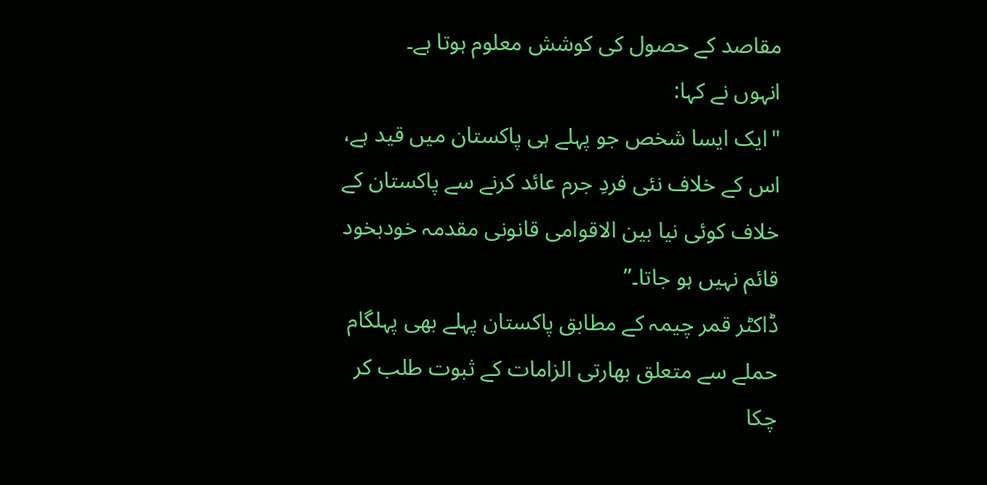مقاصد کے حصول کی کوشش معلوم ہوتا ہے۔
انہوں نے کہا:
"ایک ایسا شخص جو پہلے ہی پاکستان میں قید ہے، اس کے خلاف نئی فردِ جرم عائد کرنے سے پاکستان کے خلاف کوئی نیا بین الاقوامی قانونی مقدمہ خودبخود قائم نہیں ہو جاتا۔”
ڈاکٹر قمر چیمہ کے مطابق پاکستان پہلے بھی پہلگام حملے سے متعلق بھارتی الزامات کے ثبوت طلب کر چکا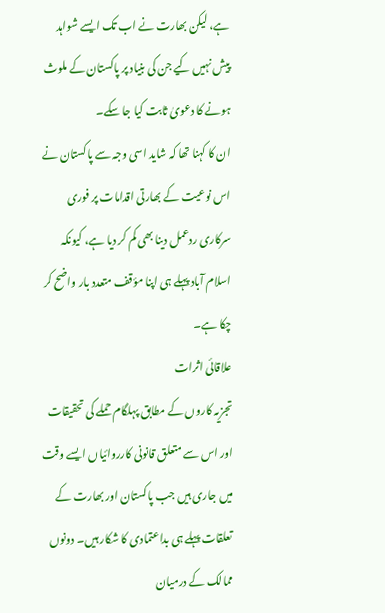ہے، لیکن بھارت نے اب تک ایسے شواہد پیش نہیں کیے جن کی بنیاد پر پاکستان کے ملوث ہونے کا دعویٰ ثابت کیا جا سکے۔
ان کا کہنا تھا کہ شاید اسی وجہ سے پاکستان نے اس نوعیت کے بھارتی اقدامات پر فوری سرکاری ردعمل دینا بھی کم کر دیا ہے، کیونکہ اسلام آباد پہلے ہی اپنا مؤقف متعدد بار واضح کر چکا ہے۔
علاقائی اثرات
تجزیہ کاروں کے مطابق پہلگام حملے کی تحقیقات اور اس سے متعلق قانونی کارروائیاں ایسے وقت میں جاری ہیں جب پاکستان اور بھارت کے تعلقات پہلے ہی بداعتمادی کا شکار ہیں۔ دونوں ممالک کے درمیان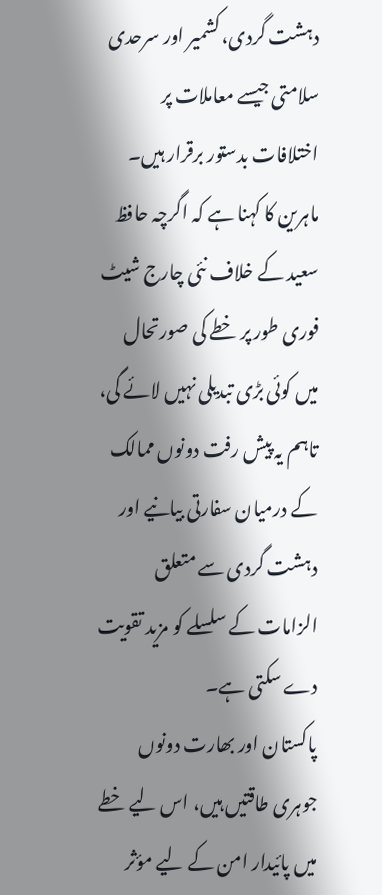دہشت گردی، کشمیر اور سرحدی سلامتی جیسے معاملات پر اختلافات بدستور برقرار ہیں۔
ماہرین کا کہنا ہے کہ اگرچہ حافظ سعید کے خلاف نئی چارج شیٹ فوری طور پر خطے کی صورتحال میں کوئی بڑی تبدیلی نہیں لائے گی، تاہم یہ پیش رفت دونوں ممالک کے درمیان سفارتی بیانیے اور دہشت گردی سے متعلق الزامات کے سلسلے کو مزید تقویت دے سکتی ہے۔
پاکستان اور بھارت دونوں جوہری طاقتیں ہیں، اس لیے خطے میں پائیدار امن کے لیے مؤثر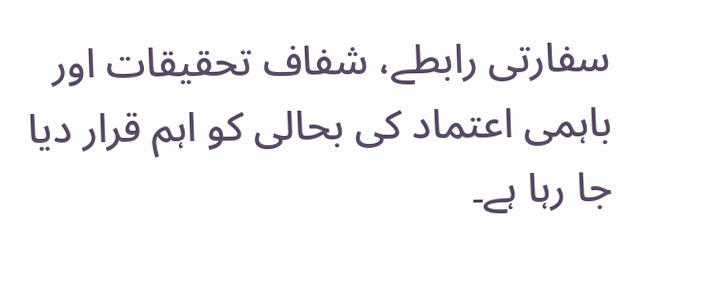سفارتی رابطے، شفاف تحقیقات اور باہمی اعتماد کی بحالی کو اہم قرار دیا جا رہا ہے۔